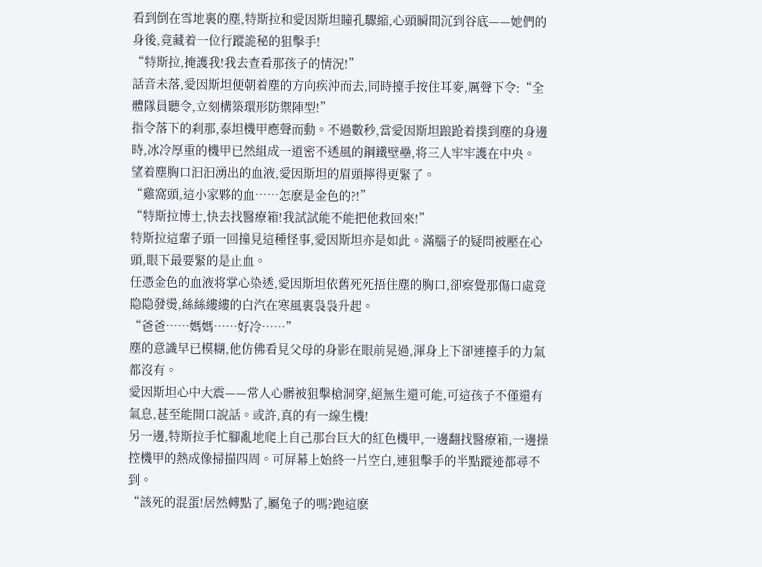看到倒在雪地裏的塵,特斯拉和愛因斯坦瞳孔驟縮,心頭瞬間沉到谷底——她們的身後,竟藏着一位行蹤詭秘的狙擊手!
“特斯拉,掩護我!我去查看那孩子的情況!”
話音未落,愛因斯坦便朝着塵的方向疾沖而去,同時擡手按住耳麥,厲聲下令:“全體隊員聽令,立刻構築環形防禦陣型!”
指令落下的刹那,泰坦機甲應聲而動。不過數秒,當愛因斯坦踉跄着撲到塵的身邊時,冰冷厚重的機甲已然組成一道密不透風的鋼鐵壁壘,将三人牢牢護在中央。
望着塵胸口汩汩湧出的血液,愛因斯坦的眉頭擰得更緊了。
“雞窩頭,這小家夥的血……怎麽是金色的?!”
“特斯拉博士,快去找醫療箱!我試試能不能把他救回來!”
特斯拉這輩子頭一回撞見這種怪事,愛因斯坦亦是如此。滿腦子的疑問被壓在心頭,眼下最要緊的是止血。
任憑金色的血液将掌心染透,愛因斯坦依舊死死捂住塵的胸口,卻察覺那傷口處竟隐隐發燙,絲絲縷縷的白汽在寒風裏袅袅升起。
“爸爸……媽媽……好冷……”
塵的意識早已模糊,他仿佛看見父母的身影在眼前晃過,渾身上下卻連擡手的力氣都沒有。
愛因斯坦心中大震——常人心髒被狙擊槍洞穿,絕無生還可能,可這孩子不僅還有氣息,甚至能開口說話。或許,真的有一線生機!
另一邊,特斯拉手忙腳亂地爬上自己那台巨大的紅色機甲,一邊翻找醫療箱,一邊操控機甲的熱成像掃描四周。可屏幕上始終一片空白,連狙擊手的半點蹤迹都尋不到。
“該死的混蛋!居然轉點了,屬兔子的嗎?跑這麽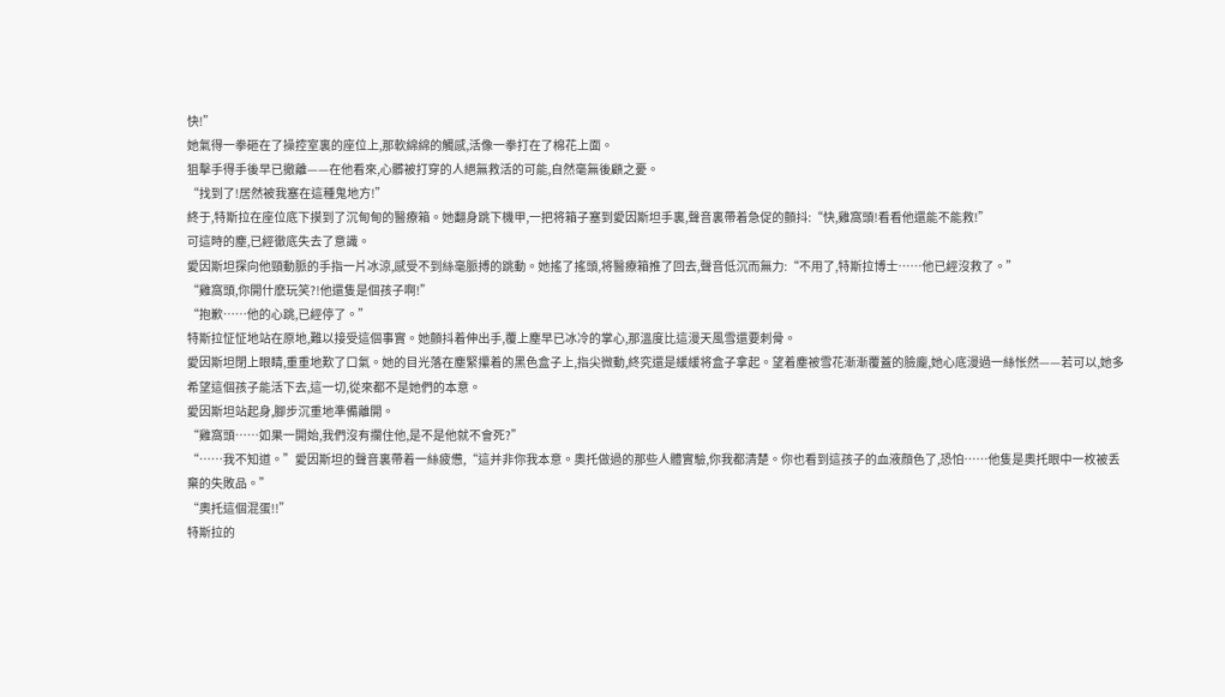快!”
她氣得一拳砸在了操控室裏的座位上,那軟綿綿的觸感,活像一拳打在了棉花上面。
狙擊手得手後早已撤離——在他看來,心髒被打穿的人絕無救活的可能,自然毫無後顧之憂。
“找到了!居然被我塞在這種鬼地方!”
終于,特斯拉在座位底下摸到了沉甸甸的醫療箱。她翻身跳下機甲,一把将箱子塞到愛因斯坦手裏,聲音裏帶着急促的顫抖:“快,雞窩頭!看看他還能不能救!”
可這時的塵,已經徹底失去了意識。
愛因斯坦探向他頸動脈的手指一片冰涼,感受不到絲毫脈搏的跳動。她搖了搖頭,将醫療箱推了回去,聲音低沉而無力:“不用了,特斯拉博士……他已經沒救了。”
“雞窩頭,你開什麽玩笑?!他還隻是個孩子啊!”
“抱歉……他的心跳,已經停了。”
特斯拉怔怔地站在原地,難以接受這個事實。她顫抖着伸出手,覆上塵早已冰冷的掌心,那溫度比這漫天風雪還要刺骨。
愛因斯坦閉上眼睛,重重地歎了口氣。她的目光落在塵緊攥着的黑色盒子上,指尖微動,終究還是緩緩将盒子拿起。望着塵被雪花漸漸覆蓋的臉龐,她心底漫過一絲怅然——若可以,她多希望這個孩子能活下去,這一切,從來都不是她們的本意。
愛因斯坦站起身,腳步沉重地準備離開。
“雞窩頭……如果一開始,我們沒有攔住他,是不是他就不會死?”
“……我不知道。”愛因斯坦的聲音裏帶着一絲疲憊,“這并非你我本意。奧托做過的那些人體實驗,你我都清楚。你也看到這孩子的血液顔色了,恐怕……他隻是奧托眼中一枚被丢棄的失敗品。”
“奧托這個混蛋!!”
特斯拉的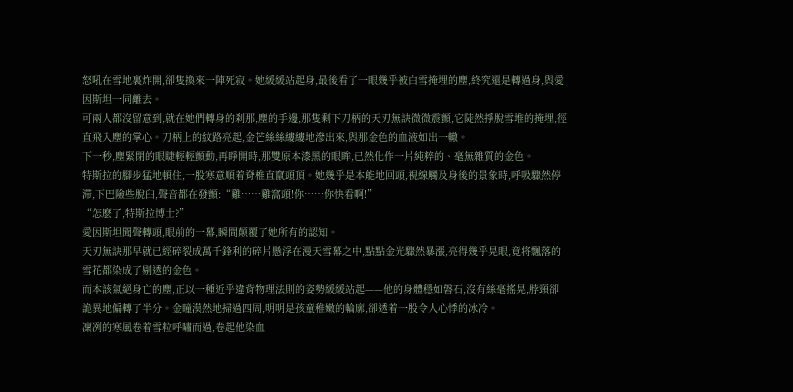怒吼在雪地裏炸開,卻隻換來一陣死寂。她緩緩站起身,最後看了一眼幾乎被白雪掩埋的塵,終究還是轉過身,與愛因斯坦一同離去。
可兩人都沒留意到,就在她們轉身的刹那,塵的手邊,那隻剩下刀柄的天刃無訣微微震顫,它陡然掙脫雪堆的掩埋,徑直飛入塵的掌心。刀柄上的紋路亮起,金芒絲絲縷縷地滲出來,與那金色的血液如出一轍。
下一秒,塵緊閉的眼睫輕輕顫動,再睜開時,那雙原本漆黑的眼眸,已然化作一片純粹的、毫無雜質的金色。
特斯拉的腳步猛地頓住,一股寒意順着脊椎直竄頭頂。她幾乎是本能地回頭,視線觸及身後的景象時,呼吸驟然停滞,下巴險些脫臼,聲音都在發顫:“雞……雞窩頭!你……你快看啊!”
“怎麽了,特斯拉博士?”
愛因斯坦聞聲轉頭,眼前的一幕,瞬間颠覆了她所有的認知。
天刃無訣那早就已經碎裂成萬千鋒利的碎片懸浮在漫天雪幕之中,點點金光驟然暴漲,亮得幾乎晃眼,竟将飄落的雪花都染成了剔透的金色。
而本該氣絕身亡的塵,正以一種近乎違背物理法則的姿勢緩緩站起——他的身體穩如磐石,沒有絲毫搖晃,脖頸卻詭異地偏轉了半分。金瞳漠然地掃過四周,明明是孩童稚嫩的輪廓,卻透着一股令人心悸的冰冷。
凜冽的寒風卷着雪粒呼嘯而過,卷起他染血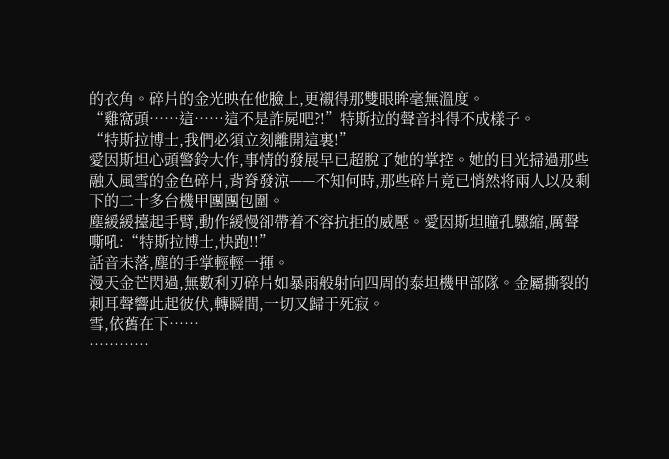的衣角。碎片的金光映在他臉上,更襯得那雙眼眸毫無溫度。
“雞窩頭……這……這不是詐屍吧?!”特斯拉的聲音抖得不成樣子。
“特斯拉博士,我們必須立刻離開這裏!”
愛因斯坦心頭警鈴大作,事情的發展早已超脫了她的掌控。她的目光掃過那些融入風雪的金色碎片,背脊發涼——不知何時,那些碎片竟已悄然将兩人以及剩下的二十多台機甲團團包圍。
塵緩緩擡起手臂,動作緩慢卻帶着不容抗拒的威壓。愛因斯坦瞳孔驟縮,厲聲嘶吼:“特斯拉博士,快跑!!”
話音未落,塵的手掌輕輕一揮。
漫天金芒閃過,無數利刃碎片如暴雨般射向四周的泰坦機甲部隊。金屬撕裂的刺耳聲響此起彼伏,轉瞬間,一切又歸于死寂。
雪,依舊在下……
…………